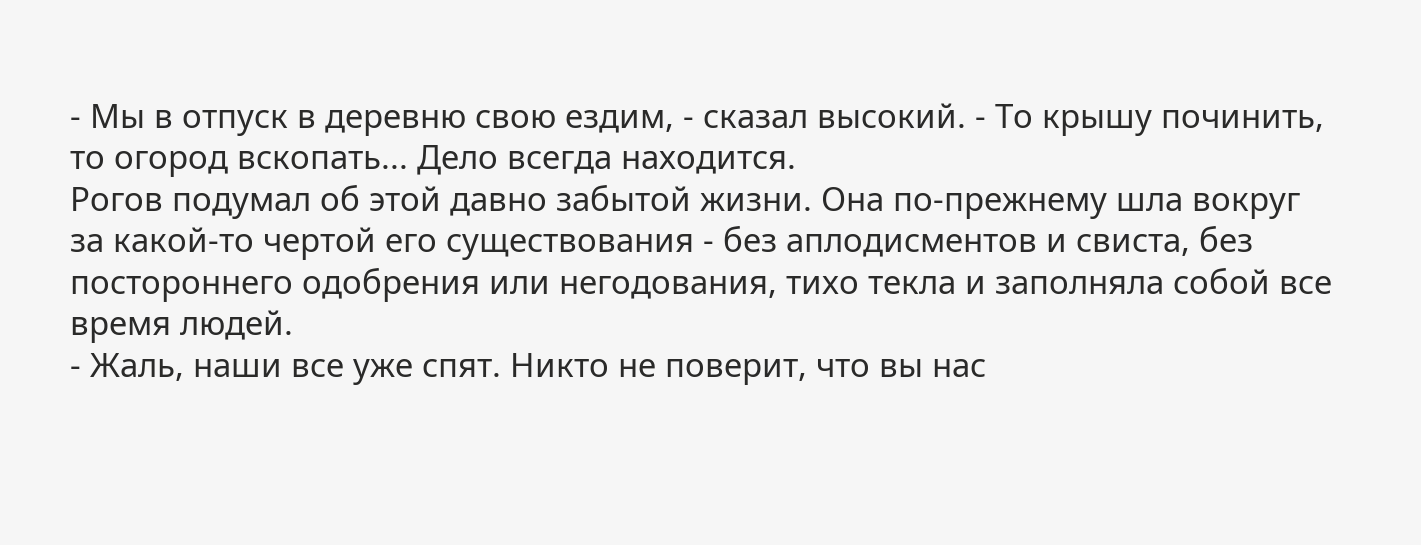- Мы в отпуск в деревню свою ездим, - сказал высокий. - То крышу починить, то огород вскопать... Дело всегда находится.
Рогов подумал об этой давно забытой жизни. Она по-прежнему шла вокруг за какой-то чертой его существования - без аплодисментов и свиста, без постороннего одобрения или негодования, тихо текла и заполняла собой все время людей.
- Жаль, наши все уже спят. Никто не поверит, что вы нас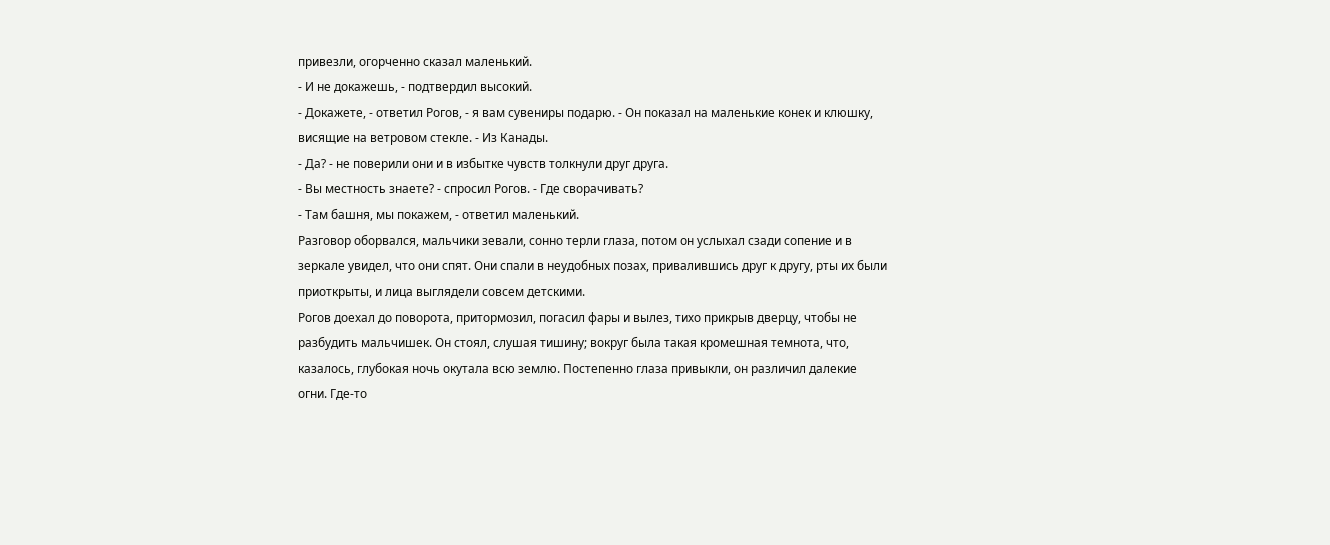привезли, огорченно сказал маленький.
- И не докажешь, - подтвердил высокий.
- Докажете, - ответил Рогов, - я вам сувениры подарю. - Он показал на маленькие конек и клюшку, висящие на ветровом стекле. - Из Канады.
- Да? - не поверили они и в избытке чувств толкнули друг друга.
- Вы местность знаете? - спросил Рогов. - Где сворачивать?
- Там башня, мы покажем, - ответил маленький.
Разговор оборвался, мальчики зевали, сонно терли глаза, потом он услыхал сзади сопение и в зеркале увидел, что они спят. Они спали в неудобных позах, привалившись друг к другу, рты их были приоткрыты, и лица выглядели совсем детскими.
Рогов доехал до поворота, притормозил, погасил фары и вылез, тихо прикрыв дверцу, чтобы не разбудить мальчишек. Он стоял, слушая тишину; вокруг была такая кромешная темнота, что, казалось, глубокая ночь окутала всю землю. Постепенно глаза привыкли, он различил далекие огни. Где-то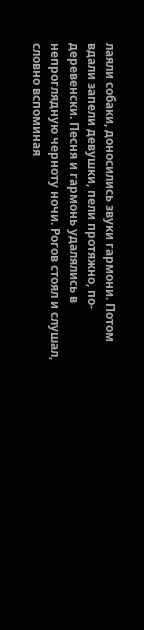лаяли собаки, доносились звуки гармони. Потом вдали запели девушки, пели протяжно, по-деревенски. Песня и гармонь удалялись в непроглядную черноту ночи. Рогов стоял и слушал, словно вспоминая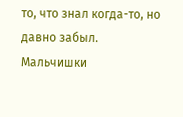то, что знал когда-то, но давно забыл.
Мальчишки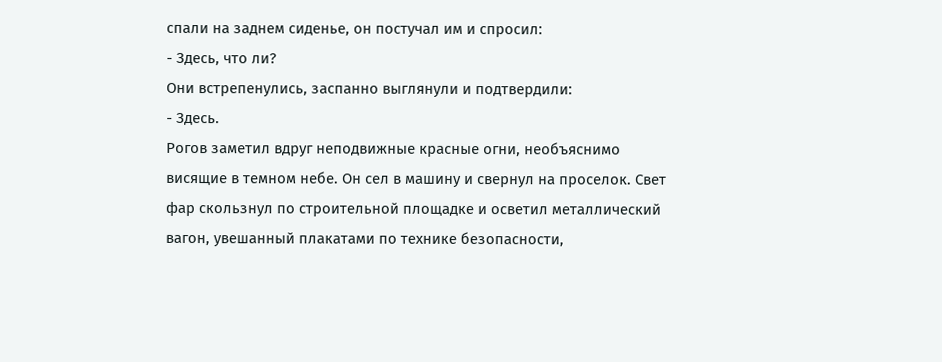спали на заднем сиденье, он постучал им и спросил:
- Здесь, что ли?
Они встрепенулись, заспанно выглянули и подтвердили:
- Здесь.
Рогов заметил вдруг неподвижные красные огни, необъяснимо висящие в темном небе. Он сел в машину и свернул на проселок. Свет фар скользнул по строительной площадке и осветил металлический вагон, увешанный плакатами по технике безопасности,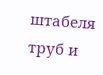штабеля труб и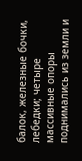балок, железные бочки, лебедки; четыре массивные опоры поднимались из земли и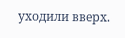уходили вверх.